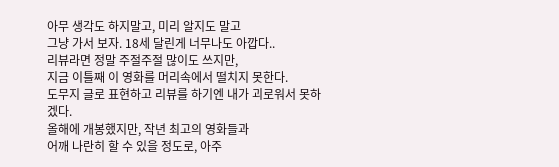아무 생각도 하지말고, 미리 알지도 말고
그냥 가서 보자. 18세 달린게 너무나도 아깝다..
리뷰라면 정말 주절주절 많이도 쓰지만,
지금 이틀째 이 영화를 머리속에서 떨치지 못한다.
도무지 글로 표현하고 리뷰를 하기엔 내가 괴로워서 못하겠다.
올해에 개봉했지만, 작년 최고의 영화들과
어깨 나란히 할 수 있을 정도로, 아주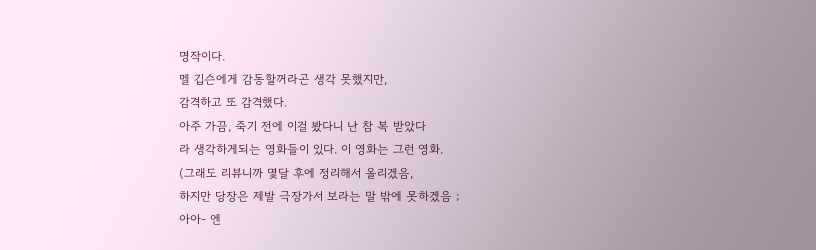명작이다.
멜 깁슨에게 감동할꺼라곤 생각 못했지만,
감격하고 또 감격했다.
아주 가끔, 죽기 전에 이걸 봤다니 난 참 복 받았다
라 생각하게되는 영화들이 있다. 이 영화는 그런 영화.
(그래도 리뷰니까 몇달 후에 정리해서 올리겠음,
하지만 당장은 제발 극장가서 보라는 말 밖에 못하겠음 ;
아아- 엔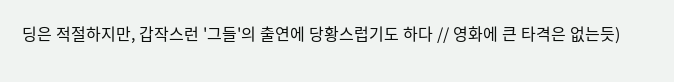딩은 적절하지만, 갑작스런 '그들'의 출연에 당황스럽기도 하다 // 영화에 큰 타격은 없는듯)